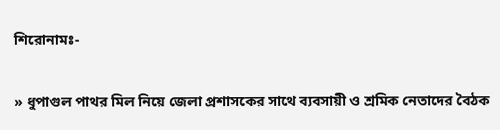শিরোনামঃ-

» ধুপাগুল পাথর মিল নিয়ে জেলা প্রশাসকের সাথে ব্যবসায়ী ও শ্রমিক নেতাদের বৈঠক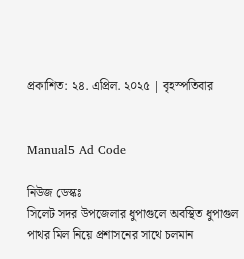প্রকাশিত: ২৪. এপ্রিল. ২০২৫ | বৃহস্পতিবার


Manual5 Ad Code

নিউজ ডেস্কঃ
সিলেট সদর উপজেলার ধুপাগুলে অবস্থিত ধুপাগুল পাথর মিল নিয়ে প্রশাসনের সাথে চলমান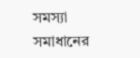সমস্যা সমাধানের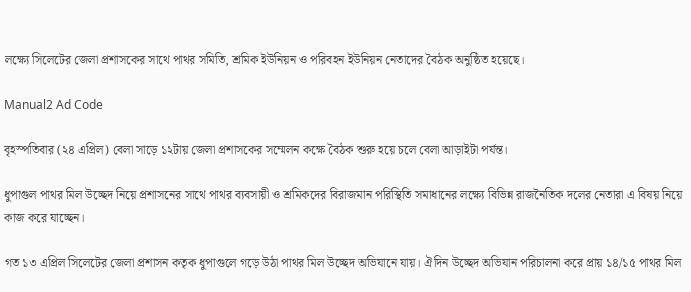লক্ষ্যে সিলেটের জেলা প্রশাসকের সাথে পাথর সমিতি, শ্রমিক ইউনিয়ন ও পরিবহন ইউনিয়ন নেতাদের বৈঠক অনুষ্ঠিত হয়েছে।

Manual2 Ad Code

বৃহস্পতিবার (২৪ এপ্রিল) বেলা সাড়ে ১২টায় জেলা প্রশাসকের সম্মেলন কক্ষে বৈঠক শুরু হয়ে চলে বেলা আড়াইটা পর্যন্ত।

ধুপাগুল পাথর মিল উচ্ছেদ নিয়ে প্রশাসনের সাথে পাথর ব্যবসায়ী ও শ্রমিকদের বিরাজমান পরিস্থিতি সমাধানের লক্ষ্যে বিভিন্ন রাজনৈতিক দলের নেতারা এ বিষয় নিয়ে কাজ করে যাচ্ছেন।

গত ১৩ এপ্রিল সিলেটের জেলা প্রশাসন কতৃক ধুপাগুলে গড়ে উঠা পাথর মিল উচ্ছেদ অভিযানে যায়। ঐদিন উচ্ছেদ অভিযান পরিচালনা করে প্রায় ১৪/১৫ পাথর মিল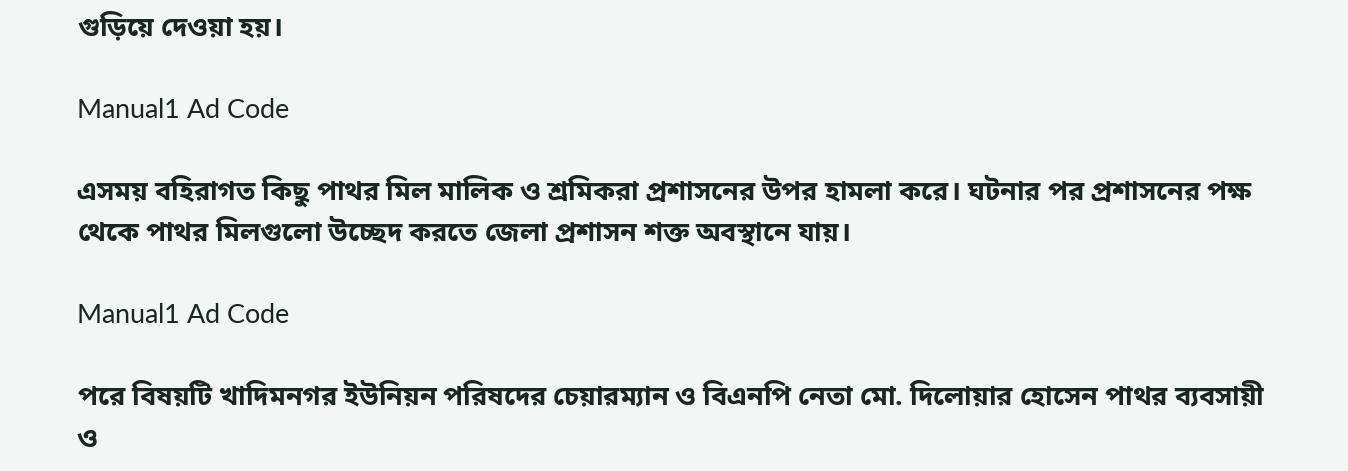গুড়িয়ে দেওয়া হয়।

Manual1 Ad Code

এসময় বহিরাগত কিছু পাথর মিল মালিক ও শ্রমিকরা প্রশাসনের উপর হামলা করে। ঘটনার পর প্রশাসনের পক্ষ থেকে পাথর মিলগুলো উচ্ছেদ করতে জেলা প্রশাসন শক্ত অবস্থানে যায়।

Manual1 Ad Code

পরে বিষয়টি খাদিমনগর ইউনিয়ন পরিষদের চেয়ারম্যান ও বিএনপি নেতা মো. দিলোয়ার হোসেন পাথর ব্যবসায়ী ও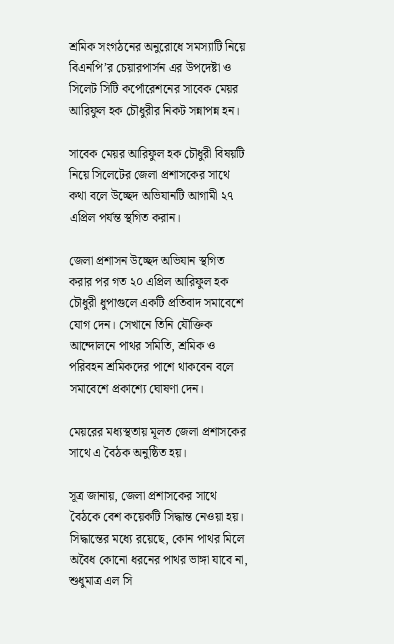শ্রমিক সংগঠনের অনুরোধে সমস্যাটি নিয়ে বিএনপি’র চেয়ারপার্সন এর উপদেষ্টা ও সিলেট সিটি কর্পোরেশনের সাবেক মেয়র আরিফুল হক চৌধুরীর নিকট সন্নাপন্ন হন।

সাবেক মেয়র আরিফুল হক চৌধুরী বিষয়টি নিয়ে সিলেটের জেলা প্রশাসকের সাথে কথা বলে উচ্ছেদ অভিযানটি আগামী ২৭ এপ্রিল পর্যন্ত স্থগিত করান।

জেলা প্রশাসন উচ্ছেদ অভিযান স্থগিত করার পর গত ২০ এপ্রিল আরিফুল হক চৌধুরী ধুপাগুলে একটি প্রতিবাদ সমাবেশে যোগ দেন। সেখানে তিনি যৌক্তিক আন্দোলনে পাথর সমিতি, শ্রমিক ও পরিবহন শ্রমিকদের পাশে থাকবেন বলে সমাবেশে প্রকাশ্যে ঘোষণা দেন।

মেয়রের মধ্যস্থতায় মূলত জেলা প্রশাসকের সাথে এ বৈঠক অনুষ্ঠিত হয়।

সূত্র জানায়, জেলা প্রশাসকের সাথে বৈঠকে বেশ কয়েকটি সিদ্ধান্ত নেওয়া হয়। সিদ্ধান্তের মধ্যে রয়েছে, কোন পাথর মিলে অবৈধ কোনো ধরনের পাথর ভাঙ্গা যাবে না, শুধুমাত্র এল সি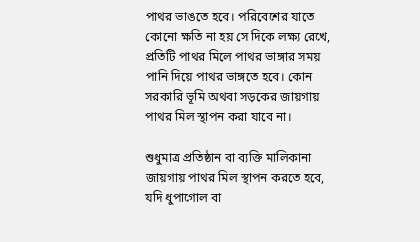পাথর ভাঙতে হবে। পরিবেশের যাতে কোনো ক্ষতি না হয় সে দিকে লক্ষ্য রেখে, প্রতিটি পাথর মিলে পাথর ভাঙ্গার সময় পানি দিয়ে পাথর ভাঙ্গতে হবে। কোন সরকারি ভূমি অথবা সড়কের জায়গায় পাথর মিল স্থাপন করা যাবে না।

শুধুমাত্র প্রতিষ্ঠান বা ব্যক্তি মালিকানা জায়গায় পাথর মিল স্থাপন করতে হবে, যদি ধুপাগোল বা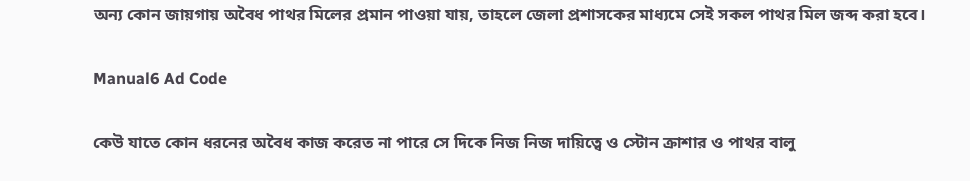অন্য কোন জায়গায় অবৈধ পাথর মিলের প্রমান পাওয়া যায়, তাহলে জেলা প্রশাসকের মাধ্যমে সেই সকল পাথর মিল জব্দ করা হবে।

Manual6 Ad Code

কেউ যাতে কোন ধরনের অবৈধ কাজ করেত না পারে সে দিকে নিজ নিজ দায়িত্বে ও স্টোন ক্রাশার ও পাথর বালু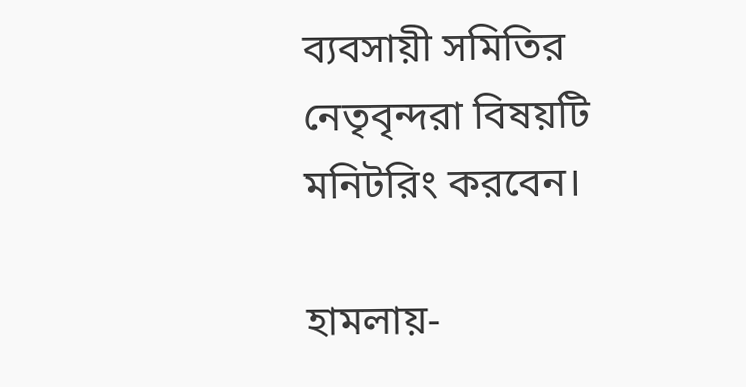ব্যবসায়ী সমিতির নেতৃবৃন্দরা বিষয়টি মনিটরিং করবেন।

হামলায়-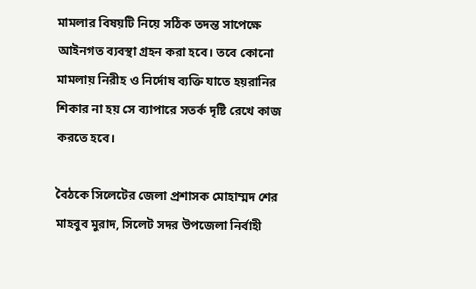মামলার বিষয়টি নিয়ে সঠিক তদন্ত সাপেক্ষে আইনগত ব্যবস্থা গ্রহন করা হবে। তবে কোনো মামলায় নিরীহ ও নির্দোষ ব্যক্তি যাতে হয়রানির শিকার না হয় সে ব্যাপারে সতর্ক দৃষ্টি রেখে কাজ করতে হবে।

বৈঠকে সিলেটের জেলা প্রশাসক মোহাম্মদ শের মাহবুব মুরাদ, সিলেট সদর উপজেলা নির্বাহী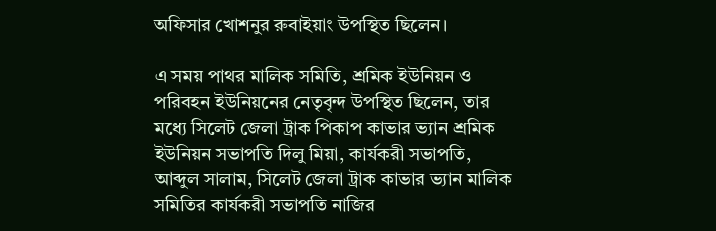অফিসার খোশনুর রুবাইয়াং উপস্থিত ছিলেন।

এ সময় পাথর মালিক সমিতি, শ্রমিক ইউনিয়ন ও পরিবহন ইউনিয়নের নেতৃবৃন্দ উপস্থিত ছিলেন, তার মধ্যে সিলেট জেলা ট্রাক পিকাপ কাভার ভ্যান শ্রমিক ইউনিয়ন সভাপতি দিলু মিয়া, কার্যকরী সভাপতি, আব্দুল সালাম, সিলেট জেলা ট্রাক কাভার ভ্যান মালিক সমিতির কার্যকরী সভাপতি নাজির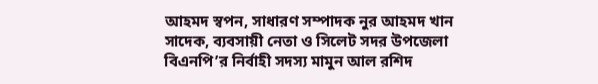আহমদ স্বপন, সাধারণ সম্পাদক নুর আহমদ খান সাদেক, ব্যবসায়ী নেতা ও সিলেট সদর উপজেলা বিএনপি’র নির্বাহী সদস্য মামুন আল রশিদ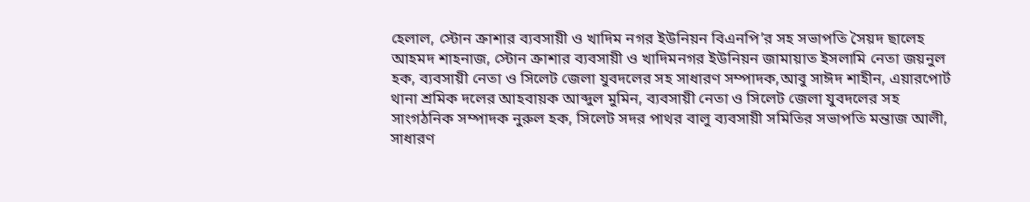হেলাল, স্টোন ক্রাশার ব্যবসায়ী ও খাদিম নগর ইউনিয়ন বিএনপি’র সহ সভাপতি সৈয়দ ছালেহ আহমদ শাহনাজ, স্টোন ক্রাশার ব্যবসায়ী ও খাদিমনগর ইউনিয়ন জামায়াত ইসলামি নেতা জয়নুল হক, ব্যবসায়ী নেতা ও সিলেট জেলা যুবদলের সহ সাধারণ সম্পাদক,আবু সাঈদ শাহীন, এয়ারপোর্ট থানা শ্রমিক দলের আহবায়ক আব্দুল মুমিন, ব্যবসায়ী নেতা ও সিলেট জেলা যুবদলের সহ সাংগঠনিক সম্পাদক নুরুল হক, সিলেট সদর পাথর বালু ব্যবসায়ী সমিতির সভাপতি মন্তাজ আলী, সাধারণ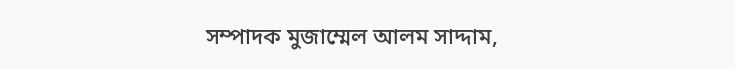সম্পাদক মুজাম্মেল আলম সাদ্দাম,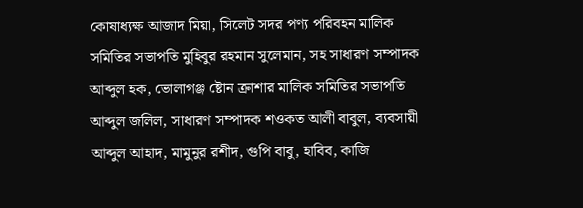কোষাধ্যক্ষ আজাদ মিয়া, সিলেট সদর পণ্য পরিবহন মালিক সমিতির সভাপতি মুহিবুর রহমান সুলেমান, সহ সাধারণ সম্পাদক আব্দুল হক, ভোলাগঞ্জ ষ্টোন ক্রাশার মালিক সমিতির সভাপতি আব্দুল জলিল, সাধারণ সম্পাদক শওকত আলী বাবুল, ব্যবসায়ী আব্দুল আহাদ, মামুনুর রশীদ, গুপি বাবু, হাবিব, কাজি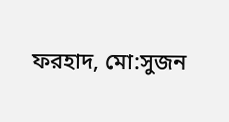ফরহাদ, মো:সুজন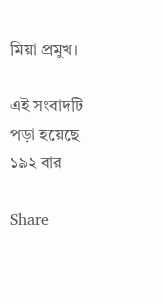মিয়া প্রমুখ।

এই সংবাদটি পড়া হয়েছে ১৯২ বার

Share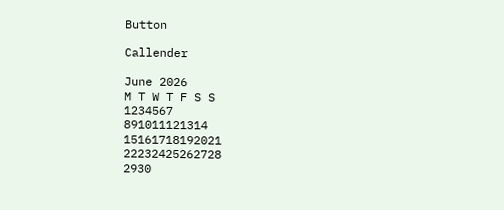Button

Callender

June 2026
M T W T F S S
1234567
891011121314
15161718192021
22232425262728
2930